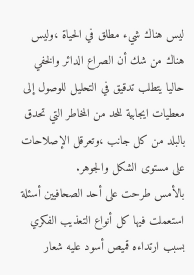ليس هناك شيء مطلق في الحياة ،وليس هناك من شك أن الصراع الدائر والخفي حاليا يتطلب تدقيق في التحليل للوصول إلى معطيات ايجابية للحد من المخاطر التي تحدق بالبلد من كل جانب ،وتعرقل الإصلاحات على مستوى الشكل والجوهر.
بالأمس طرحت على أحد الصحافيين أسئلة استعملت فيها كل أنواع التعذيب الفكري بسبب ارتداءه قميص أسود عليه شعار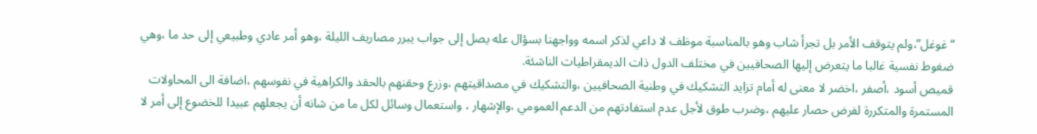“غوغل”،ولم يتوقف الأمر بل تجرأ شاب وهو بالمناسبة موظف لا داعي لذكر اسمه وواجهنا بسؤال عله يصل إلى جواب يبرر مصاريف الليلة ،وهو أمر عادي وطبيعي إلى حد ما ،وهي ضغوط نفسية غالبا ما يتعرض إليها الصحافيين في مختلف الدول ذات الديمقراطيات الناشئة.
قميص أسود ،أصفر ،اخضر لا معنى له أمام تزايد التشكيك في وطنية الصحافيين ،والتشكيك في مصداقيتهم ،وزرع وحقنهم بالحقد والكراهية في نفوسهم ،اضافة الى المحاولات المستمرة والمتكررة لفرض حصار عليهم ،وضرب طوق لأجل عدم استفادتهم من الدعم العمومي ،والإشهار ، واستعمال وسائل لكل ما من شانه أن يجعلهم عبيدا للخضوع إلى أمر لا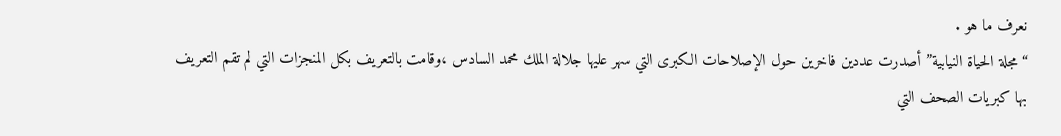نعرف ما هو .
“مجلة الحياة النيابية” أصدرت عددين فاخرين حول الإصلاحات الكبرى التي سهر عليها جلالة الملك محمد السادس ،وقامت بالتعريف بكل المنجزات التي لم تقم التعريف بها كبريات الصحف التي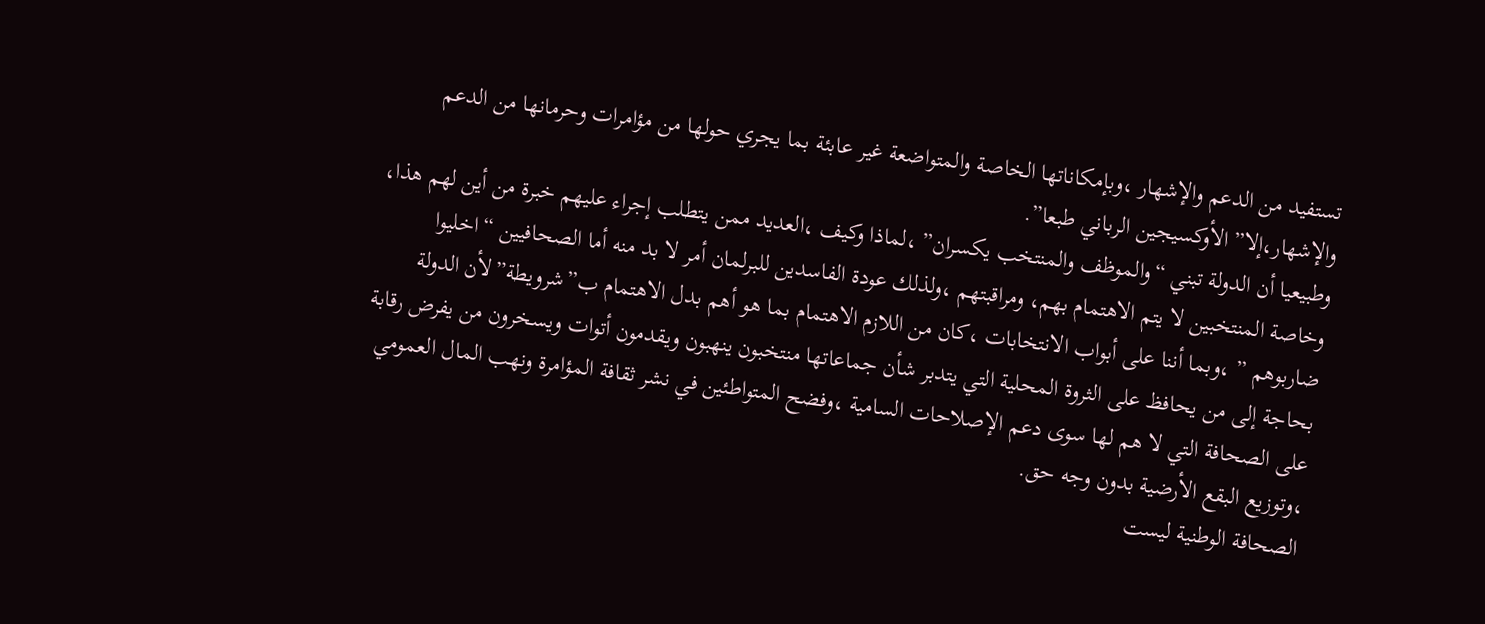تستفيد من الدعم والإشهار ،وبإمكاناتها الخاصة والمتواضعة غير عابئة بما يجري حولها من مؤامرات وحرمانها من الدعم والإشهار،إلا” الأوكسيجين الرباني طبعا”.
وطبيعيا أن الدولة تبني “والموظف والمنتخب يكسران” ،لماذا وكيف ،العديد ممن يتطلب إجراء عليهم خبرة من أين لهم هذا، وخاصة المنتخبين لا يتم الاهتمام بهم، ومراقبتهم ،ولذلك عودة الفاسدين للبرلمان أمر لا بد منه أما الصحافيين “اخليوا ضاربوهم ” ،وبما أننا على أبواب الانتخابات ،كان من اللازم الاهتمام بما هو أهم بدل الاهتمام ب”شرويطة”لأن الدولة بحاجة إلى من يحافظ على الثروة المحلية التي يتدبر شأن جماعاتها منتخبون ينهبون ويقدمون أتوات ويسخرون من يفرض رقابة على الصحافة التي لا هم لها سوى دعم الإصلاحات السامية ،وفضح المتواطئين في نشر ثقافة المؤامرة ونهب المال العمومي ،وتوزيع البقع الأرضية بدون وجه حق.
الصحافة الوطنية ليست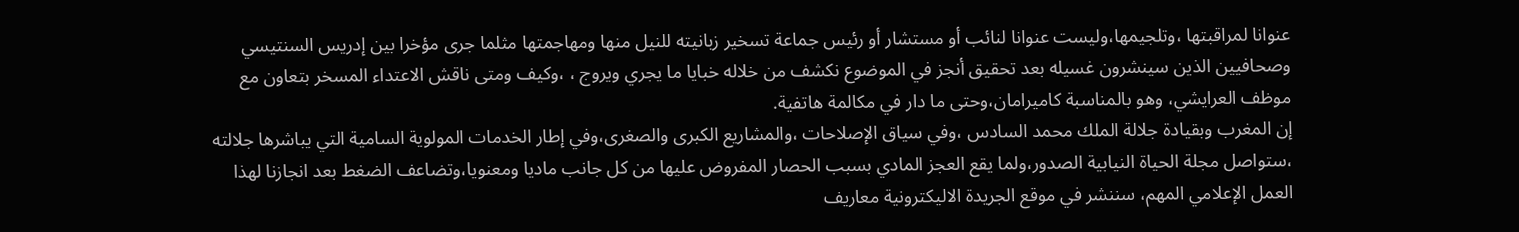عنوانا لمراقبتها ،وتلجيمها،وليست عنوانا لنائب أو مستشار أو رئيس جماعة تسخير زبانيته للنيل منها ومهاجمتها مثلما جرى مؤخرا بين إدريس السنتيسي وصحافيين الذين سينشرون غسيله بعد تحقيق أنجز في الموضوع نكشف من خلاله خبايا ما يجري ويروج ، ،وكيف ومتى ناقش الاعتداء المسخر بتعاون مع موظف العرايشي، وهو بالمناسبة كاميرامان،وحتى ما دار في مكالمة هاتفية.
إن المغرب وبقيادة جلالة الملك محمد السادس ،وفي سياق الإصلاحات ،والمشاريع الكبرى والصغرى،وفي إطار الخدمات المولوية السامية التي يباشرها جلالته ،ستواصل مجلة الحياة النيابية الصدور،ولما يقع العجز المادي بسبب الحصار المفروض عليها من كل جانب ماديا ومعنويا،وتضاعف الضغط بعد انجازنا لهذا العمل الإعلامي المهم، سننشر في موقع الجريدة الاليكترونية معاريف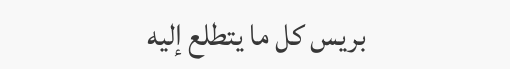بريس كل ما يتطلع إليه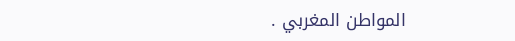المواطن المغربي .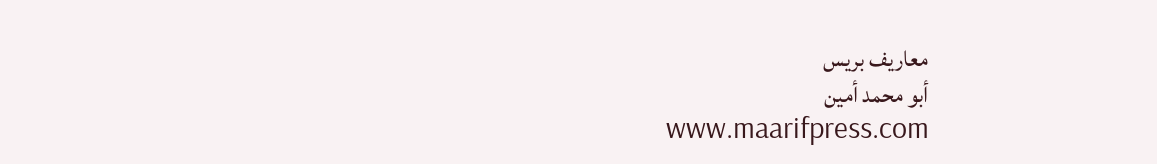معاريف بريس
أبو محمد أمين
www.maarifpress.com